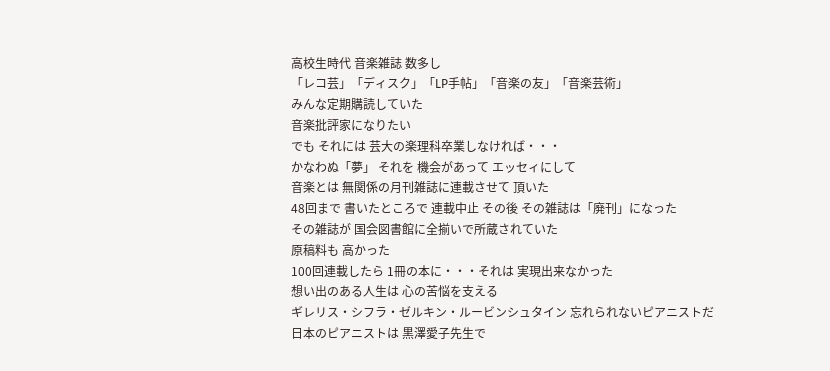高校生時代 音楽雑誌 数多し
「レコ芸」「ディスク」「LP手帖」「音楽の友」「音楽芸術」
みんな定期購読していた
音楽批評家になりたい
でも それには 芸大の楽理科卒業しなければ・・・
かなわぬ「夢」 それを 機会があって エッセィにして
音楽とは 無関係の月刊雑誌に連載させて 頂いた
48回まで 書いたところで 連載中止 その後 その雑誌は「廃刊」になった
その雑誌が 国会図書館に全揃いで所蔵されていた
原稿料も 高かった
100回連載したら 1冊の本に・・・それは 実現出来なかった
想い出のある人生は 心の苦悩を支える
ギレリス・シフラ・ゼルキン・ルービンシュタイン 忘れられないピアニストだ
日本のピアニストは 黒澤愛子先生で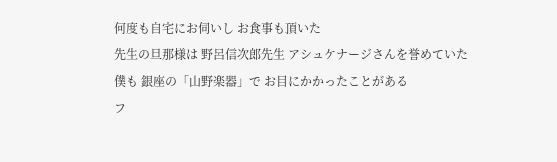何度も自宅にお伺いし お食事も頂いた
先生の旦那様は 野呂信次郎先生 アシュケナージさんを誉めていた
僕も 銀座の「山野楽器」で お目にかかったことがある
フ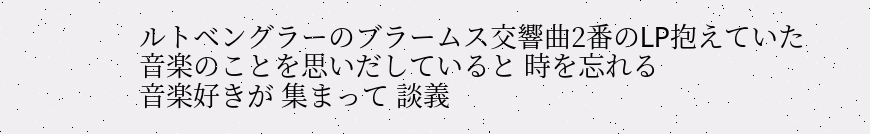ルトベングラーのブラームス交響曲2番のLP抱えていた
音楽のことを思いだしていると 時を忘れる
音楽好きが 集まって 談義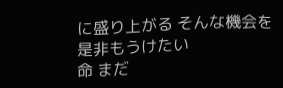に盛り上がる そんな機会を是非もうけたい
命 まだ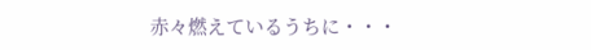赤々燃えているうちに・・・